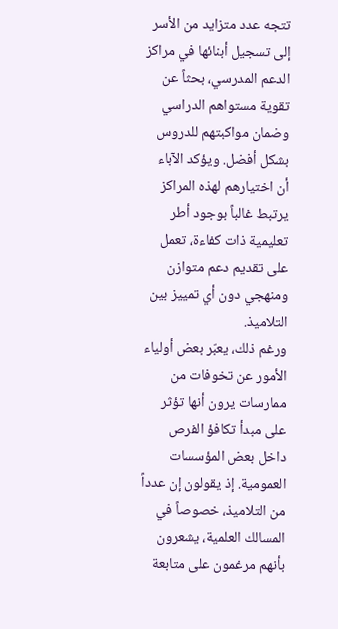تتجه عدد متزايد من الأسر إلى تسجيل أبنائها في مراكز الدعم المدرسي، بحثاً عن تقوية مستواهم الدراسي وضمان مواكبتهم للدروس بشكل أفضل. ويؤكد الآباء أن اختيارهم لهذه المراكز يرتبط غالباً بوجود أطر تعليمية ذات كفاءة، تعمل على تقديم دعم متوازن ومنهجي دون أي تمييز بين التلاميذ.
ورغم ذلك، يعبّر بعض أولياء الأمور عن تخوفات من ممارسات يرون أنها تؤثر على مبدأ تكافؤ الفرص داخل بعض المؤسسات العمومية. إذ يقولون إن عدداً من التلاميذ، خصوصاً في المسالك العلمية، يشعرون بأنهم مرغمون على متابعة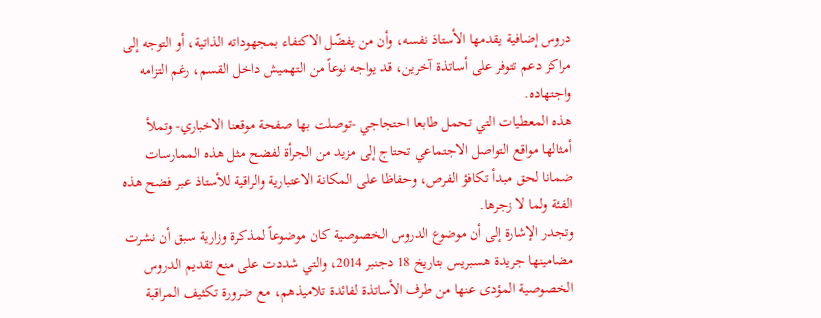دروس إضافية يقدمها الأستاذ نفسه، وأن من يفضّل الاكتفاء بمجهوداته الذاتية، أو التوجه إلى مراكز دعم تتوفر على أساتذة آخرين، قد يواجه نوعاً من التهميش داخل القسم، رغم التزامه واجتهاده.
هذه المعطيات التي تحمل طابعا احتجاجي -توصلت بها صفحة موقعنا الاخباري- وتملأ أمثالها مواقع التواصل الاجتماعي تحتاج إلى مزيد من الجرأة لفضح مثل هذه الممارسات ضمانا لحق مبدأ تكافؤ الفرص، وحفاظا على المكانة الاعتبارية والراقية للأستاذ عبر فضح هذه الفئة ولما لا زجرها.
وتجدر الإشارة إلى أن موضوع الدروس الخصوصية كان موضوعاً لمذكرة وزارية سبق أن نشرت مضامينها جريدة هسبريس بتاريخ 18 دجنبر 2014، والتي شددت على منع تقديم الدروس الخصوصية المؤدى عنها من طرف الأساتذة لفائدة تلاميذهم، مع ضرورة تكثيف المراقبة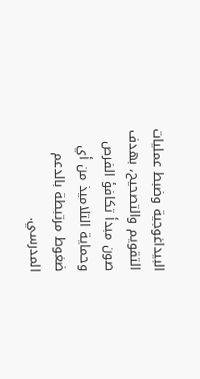البيداغوجية وضبط عمليات التقويم والتصحيح، بهدف صون مبدأ تكافؤ الفرص وحماية التلاميذ من أي ضغوط مرتبطة بالدعم المدرسي.